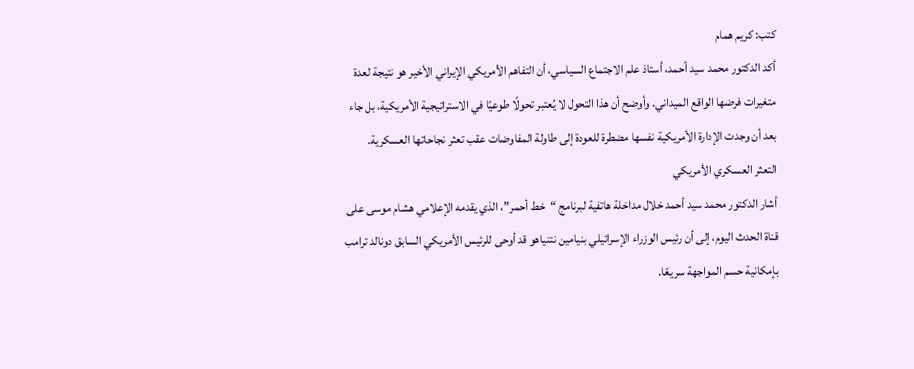كتب: كريم همام
أكد الدكتور محمد سيد أحمد، أستاذ علم الاجتماع السياسي، أن التفاهم الأمريكي الإيراني الأخير هو نتيجة لعدة متغيرات فرضها الواقع الميداني. وأوضح أن هذا التحول لا يُعتبر تحولًا طوعيًا في الاستراتيجية الأمريكية، بل جاء بعد أن وجدت الإدارة الأمريكية نفسها مضطرة للعودة إلى طاولة المفاوضات عقب تعثر نجاحاتها العسكرية.
التعثر العسكري الأمريكي
أشار الدكتور محمد سيد أحمد خلال مداخلة هاتفية لبرنامج “خط أحمر”، الذي يقدمه الإعلامي هشام موسى على قناة الحدث اليوم، إلى أن رئيس الوزراء الإسرائيلي بنيامين نتنياهو قد أوحى للرئيس الأمريكي السابق دونالد ترامب بإمكانية حسم المواجهة سريعًا.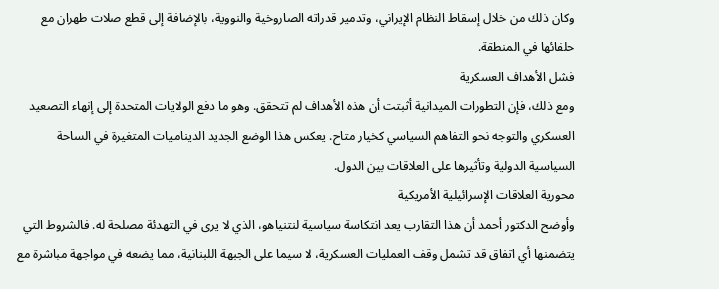وكان ذلك من خلال إسقاط النظام الإيراني، وتدمير قدراته الصاروخية والنووية، بالإضافة إلى قطع صلات طهران مع حلفائها في المنطقة.
فشل الأهداف العسكرية
ومع ذلك، فإن التطورات الميدانية أثبتت أن هذه الأهداف لم تتحقق. وهو ما دفع الولايات المتحدة إلى إنهاء التصعيد العسكري والتوجه نحو التفاهم السياسي كخيار متاح. يعكس هذا الوضع الجديد الديناميات المتغيرة في الساحة السياسية الدولية وتأثيرها على العلاقات بين الدول.
محورية العلاقات الإسرائيلية الأمريكية
وأوضح الدكتور أحمد أن هذا التقارب يعد انتكاسة سياسية لنتنياهو، الذي لا يرى في التهدئة مصلحة له. فالشروط التي يتضمنها أي اتفاق قد تشمل وقف العمليات العسكرية، لا سيما على الجبهة اللبنانية، مما يضعه في مواجهة مباشرة مع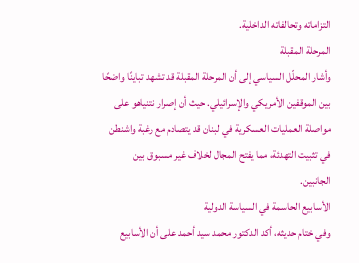التزاماته وتحالفاته الداخلية.
المرحلة المقبلة
وأشار المحلّل السياسي إلى أن المرحلة المقبلة قد تشهد تباينًا واضحًا بين الموقفين الأمريكي والإسرائيلي. حيث أن إصرار نتنياهو على مواصلة العمليات العسكرية في لبنان قد يتصادم مع رغبة واشنطن في تثبيت التهدئة، مما يفتح المجال لخلاف غير مسبوق بين الجانبين.
الأسابيع الحاسمة في السياسة الدولية
وفي ختام حديثه، أكد الدكتور محمد سيد أحمد على أن الأسابيع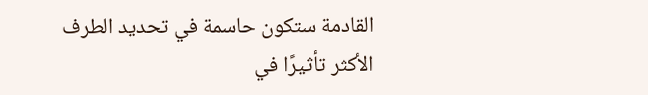القادمة ستكون حاسمة في تحديد الطرف الأكثر تأثيرًا في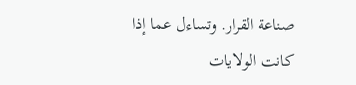صناعة القرار. وتساءل عما إذا كانت الولايات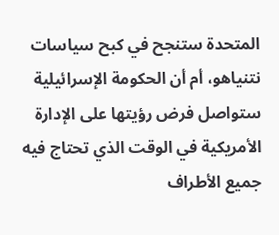المتحدة ستنجح في كبح سياسات نتنياهو، أم أن الحكومة الإسرائيلية ستواصل فرض رؤيتها على الإدارة الأمريكية في الوقت الذي تحتاج فيه جميع الأطراف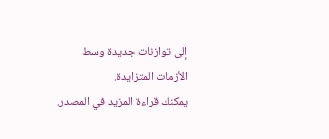إلى توازنات جديدة وسط الأزمات المتزايدة.
يمكنك قراءة المزيد في المصدر.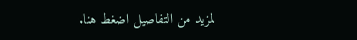لمزيد من التفاصيل اضغط هنا.